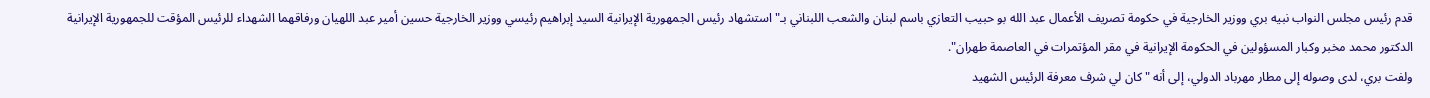قدم رئيس مجلس النواب نبيه بري ووزير الخارجية في حكومة تصريف الأعمال عبد الله بو حبيب التعازي باسم لبنان والشعب اللبناني بـ"استشهاد رئيس الجمهورية الإيرانية السيد إبراهيم رئيسي ووزير الخارجية حسين أمير عبد اللهيان ورفاقهما الشهداء للرئيس المؤقت للجمهورية الإيرانية الدكتور محمد مخبر وكبار المسؤولين في الحكومة الإيرانية في مقر المؤتمرات في العاصمة طهران".
ولفت بري، لدى وصوله إلى مطار مهرباد الدولي، إلى أنه "كان لي شرف معرفة الرئيس الشهيد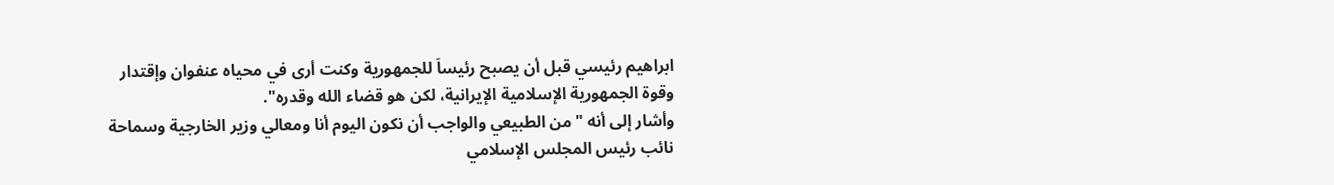ابراهيم رئيسي قبل أن يصبح رئيساَ للجمهورية وكنت أرى في محياه عنفوان وإقتدار وقوة الجمهورية الإسلامية الإيرانية، لكن هو قضاء الله وقدره".
وأشار إلى أنه "من الطبيعي والواجب أن نكون اليوم أنا ومعالي وزير الخارجية وسماحة نائب رئيس المجلس الإسلامي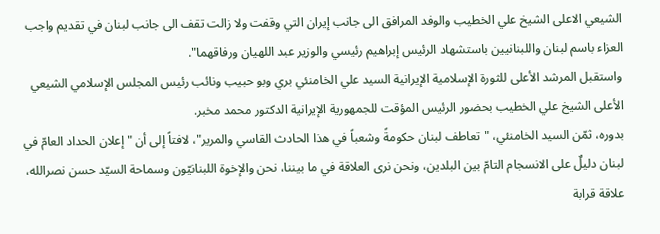الشيعي الاعلى الشيخ علي الخطيب والوفد المرافق الى جانب إيران التي وقفت ولا زالت تقف الى جانب لبنان في تقديم واجب العزاء باسم لبنان واللبنانيين باستشهاد الرئيس إبراهيم رئيسي والوزير عبد اللهيان ورفاقهما".
واستقبل المرشد الأعلى للثورة الإسلامية الإيرانية السيد علي الخامنئي بري وبو حبيب ونائب رئيس المجلس الإسلامي الشيعي الأعلى الشيخ علي الخطيب بحضور الرئيس المؤقت للجمهورية الإيرانية الدكتور محمد مخبر.
بدوره، ثمّن السيد الخامنئي، "تعاطف لبنان حكومةً وشعباً في هذا الحادث القاسي والمرير"، لافتاً إلى أن "إعلان الحداد العامّ في لبنان دليلٌ على الانسجام التامّ بين البلدين، ونحن نرى العلاقة في ما بيننا، نحن والإخوة اللبنانيّون وسماحة السيّد حسن نصرالله، علاقة قرابة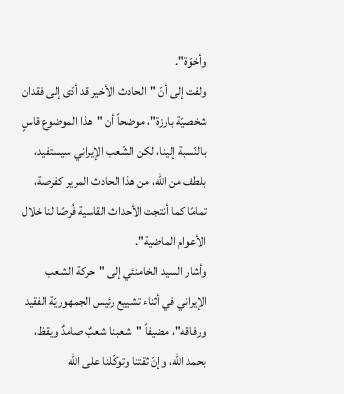وأخوّة".
ولفت إلى أنّ "الحادث الأخير قد أدّى إلى فقدان شخصيّة بارزة"، موضحاً أن "هذا الموضوع قاسٍ بالنّسبة إلينا، لكن الشّعب الإيراني سيستفيد، بلطف من الله، من هذا الحادث المرير كفرصة، تمامًا كما أنتجت الأحداث القاسية فُرصًا لنا خلال الأعوام الماضية".
وأشار السيد الخامنئي إلى "حركة الشعب الإيراني في أثناء تشييع رئيس الجمهوريّة الفقيد ورفاقه"، مضيفاً "شعبنا شعبٌ صامدٌ ويقظ، بحمد الله، وإنّ ثقتنا وتوكّلنا على الله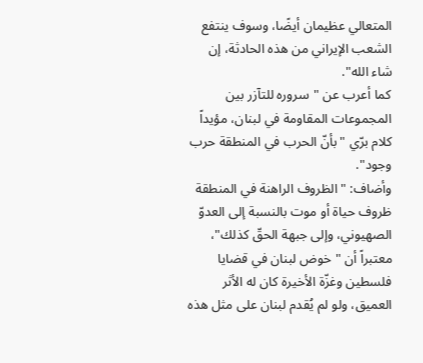المتعالي عظيمان أيضًا، وسوف ينتفع الشعب الإيراني من هذه الحادثة، إن شاء الله".
كما أعرب عن "سروره للتآزر بين المجموعات المقاومة في لبنان، مؤيداً كلام برّي "بأنّ الحرب في المنطقة حرب وجود".
وأضاف: "الظروف الراهنة في المنطقة ظروف حياة أو موت بالنسبة إلى العدوّ الصهيوني، وإلى جبهة الحقّ كذلك"، معتبراً أن "خوض لبنان في قضايا فلسطين وغزّة الأخيرة كان له الأثر العميق، ولو لم يُقدم لبنان على مثل هذه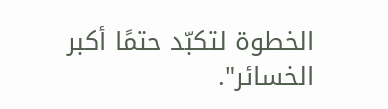الخطوة لتكبّد حتمًا أكبر الخسائر".